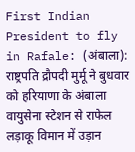First Indian President to fly in Rafale: (अंबाला): राष्ट्रपति द्रौपदी मुर्मू ने बुधवार को हरियाणा के अंबाला वायुसेना स्टेशन से राफेल लड़ाकू विमान में उड़ान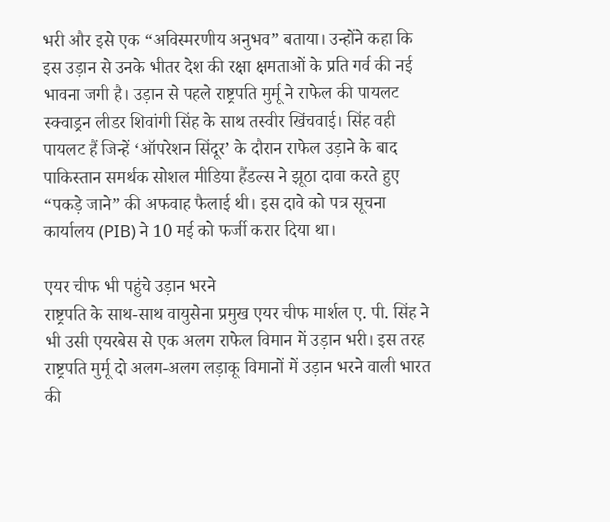भरी और इसे एक “अविस्मरणीय अनुभव” बताया। उन्होंने कहा कि इस उड़ान से उनके भीतर देश की रक्षा क्षमताओं के प्रति गर्व की नई भावना जगी है। उड़ान से पहले राष्ट्रपति मुर्मू ने राफेल की पायलट स्क्वाड्रन लीडर शिवांगी सिंह के साथ तस्वीर खिंचवाई। सिंह वही पायलट हैं जिन्हें ‘ऑपरेशन सिंदूर’ के दौरान राफेल उड़ाने के बाद पाकिस्तान समर्थक सोशल मीडिया हैंडल्स ने झूठा दावा करते हुए “पकड़े जाने” की अफवाह फैलाई थी। इस दावे को पत्र सूचना कार्यालय (PIB) ने 10 मई को फर्जी करार दिया था।

एयर चीफ भी पहुंचे उड़ान भरने
राष्ट्रपति के साथ-साथ वायुसेना प्रमुख एयर चीफ मार्शल ए. पी. सिंह ने भी उसी एयरबेस से एक अलग राफेल विमान में उड़ान भरी। इस तरह राष्ट्रपति मुर्मू दो अलग-अलग लड़ाकू विमानों में उड़ान भरने वाली भारत की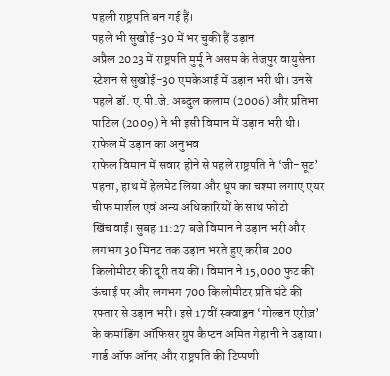पहली राष्ट्रपति बन गई हैं।
पहले भी सुखोई-30 में भर चुकी हैं उड़ान
अप्रैल 2023 में राष्ट्रपति मुर्मू ने असम के तेजपुर वायुसेना स्टेशन से सुखोई-30 एमकेआई में उड़ान भरी थी। उनसे पहले डॉ. ए.पी.जे. अब्दुल कलाम (2006) और प्रतिभा पाटिल (2009) ने भी इसी विमान में उड़ान भरी थी।
राफेल में उड़ान का अनुभव
राफेल विमान में सवार होने से पहले राष्ट्रपति ने ‘जी-सूट’ पहना, हाथ में हेलमेट लिया और धूप का चश्मा लगाए एयर चीफ मार्शल एवं अन्य अधिकारियों के साथ फोटो खिंचवाईं। सुबह 11:27 बजे विमान ने उड़ान भरी और लगभग 30 मिनट तक उड़ान भरते हुए करीब 200 किलोमीटर की दूरी तय की। विमान ने 15,000 फुट की ऊंचाई पर और लगभग 700 किलोमीटर प्रति घंटे की रफ्तार से उड़ान भरी। इसे 17वीं स्क्वाड्रन ‘गोल्डन एरोज़’ के कमांडिंग ऑफिसर ग्रुप कैप्टन अमित गेहानी ने उड़ाया।
गार्ड ऑफ ऑनर और राष्ट्रपति की टिप्पणी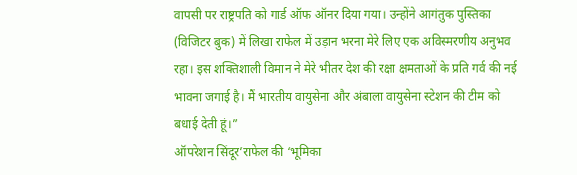वापसी पर राष्ट्रपति को गार्ड ऑफ ऑनर दिया गया। उन्होंने आगंतुक पुस्तिका (विजिटर बुक) में लिखा राफेल में उड़ान भरना मेरे लिए एक अविस्मरणीय अनुभव रहा। इस शक्तिशाली विमान ने मेरे भीतर देश की रक्षा क्षमताओं के प्रति गर्व की नई भावना जगाई है। मैं भारतीय वायुसेना और अंबाला वायुसेना स्टेशन की टीम को बधाई देती हूं।”
ऑपरेशन सिंदूर’राफेल की ‘भूमिका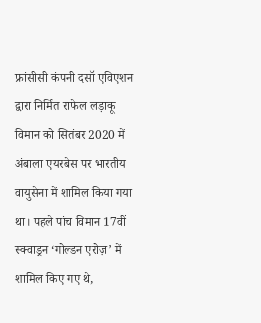फ्रांसीसी कंपनी दसॉ एविएशन द्वारा निर्मित राफेल लड़ाकू विमान को सितंबर 2020 में अंबाला एयरबेस पर भारतीय वायुसेना में शामिल किया गया था। पहले पांच विमान 17वीं स्क्वाड्रन ‘गोल्डन एरोज़’ में शामिल किए गए थे,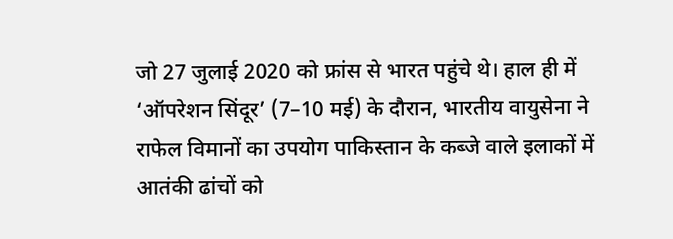जो 27 जुलाई 2020 को फ्रांस से भारत पहुंचे थे। हाल ही में ‘ऑपरेशन सिंदूर’ (7–10 मई) के दौरान, भारतीय वायुसेना ने राफेल विमानों का उपयोग पाकिस्तान के कब्जे वाले इलाकों में आतंकी ढांचों को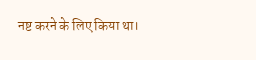नष्ट करने के लिए किया था।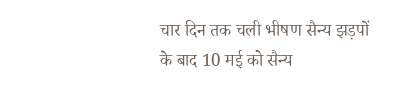चार दिन तक चली भीषण सैन्य झड़पों के बाद 10 मई को सैन्य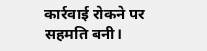कार्रवाई रोकने पर सहमति बनी।